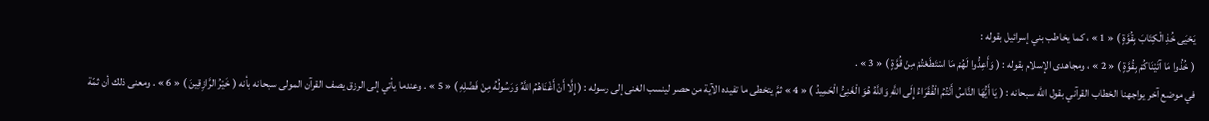يَحْيَى خُذِ الْكِتَابَ بِقُوَّةٍ ) « 1 » ، كما يخاطب بني إسرائيل بقوله :
( خُذُوا مَا آتَيْنَاكُمْ بِقُوَّةٍ ) « 2 » ، ومجاهدى الإسلام بقوله : ( وَأَعِدُّوا لَهُمْ مَا اسْتَطَعْتُمْ مِنْ قُوَّةٍ ) « 3 » .
في موضع آخر يواجهنا الخطاب القرآني بقول الله سبحانه : ( يَا أَيُّهَا النَّاسُ أَنْتُمُ الْفُقَرَاءُ إِلَى اللَّهِ وَاللَّهُ هُوَ الْغَنِىُّ الْحَمِيدُ ) « 4 » ثمَّ يتخطى ما تفيده الآية من حصر لينسب الغنى إلى رسوله : ( إِلَّا أَنْ أَغْنَاهُمُ اللَّهُ وَرَسُولُهُ مِنْ فَضْلِهِ ) « 5 » . وعندما يأتي إلى الرزق يصف القرآن المولى سبحانه بأنه ( خَيْرُ الرَّازِقِينَ ) « 6 » . ومعنى ذلك أن ثمّة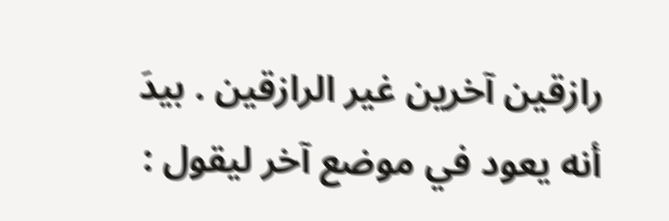رازقين آخرين غير الرازقين . بيدَ أنه يعود في موضع آخر ليقول :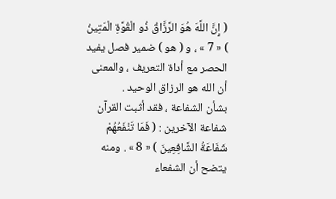( إِنَّ اللَّهَ هُوَ الرَّزَّاقُ ذُو الْقُوَّةِ الْمَتِينُ ) « 7 » ، و ( هو ) ضمير فصل يفيد الحصر مع أداة التعريف ، والمعنى أن الله هو الرزاق الوحيد .
بشأن الشفاعة ، فقد أثبت القرآن
شفاعة الآخرين : ( فَمَا تَنْفَعُهُمْ شَفَاعَةُ الشَّافِعِينَ ) « 8 » . ومنه يتضح أن الشفعاء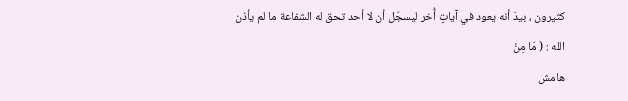كثيرون ، بيدَ أنه يعود في آياتٍ أُخر ليسجّل أن لا أحد تحق له الشفاعة ما لم يأذن الله : ( مَا مِنْ
هامش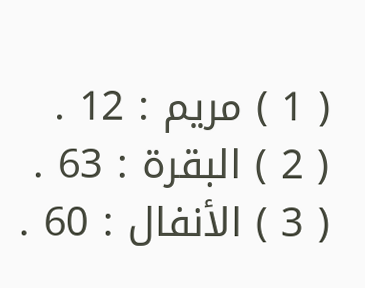( 1 ) مريم : 12 .
( 2 ) البقرة : 63 .
( 3 ) الأنفال : 60 .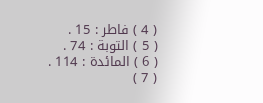( 4 ) فاطر : 15 .
( 5 ) التوبة : 74 .
( 6 ) المائدة : 114 .
( 7 )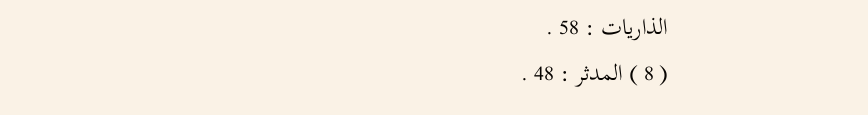الذاريات : 58 .
( 8 ) المدثر : 48 .